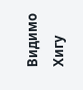Видимо Хигу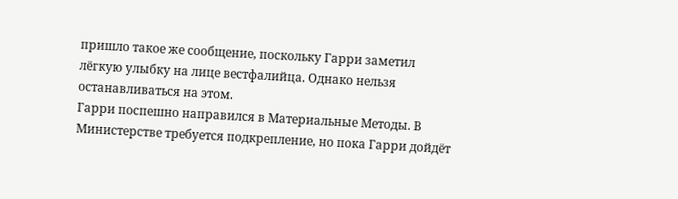пришло такое же сообщение, поскольку Гарри заметил лёгкую улыбку на лице вестфалийца. Однако нельзя останавливаться на этом.
Гарри поспешно направился в Материальные Методы. В Министерстве требуется подкрепление, но пока Гарри дойдёт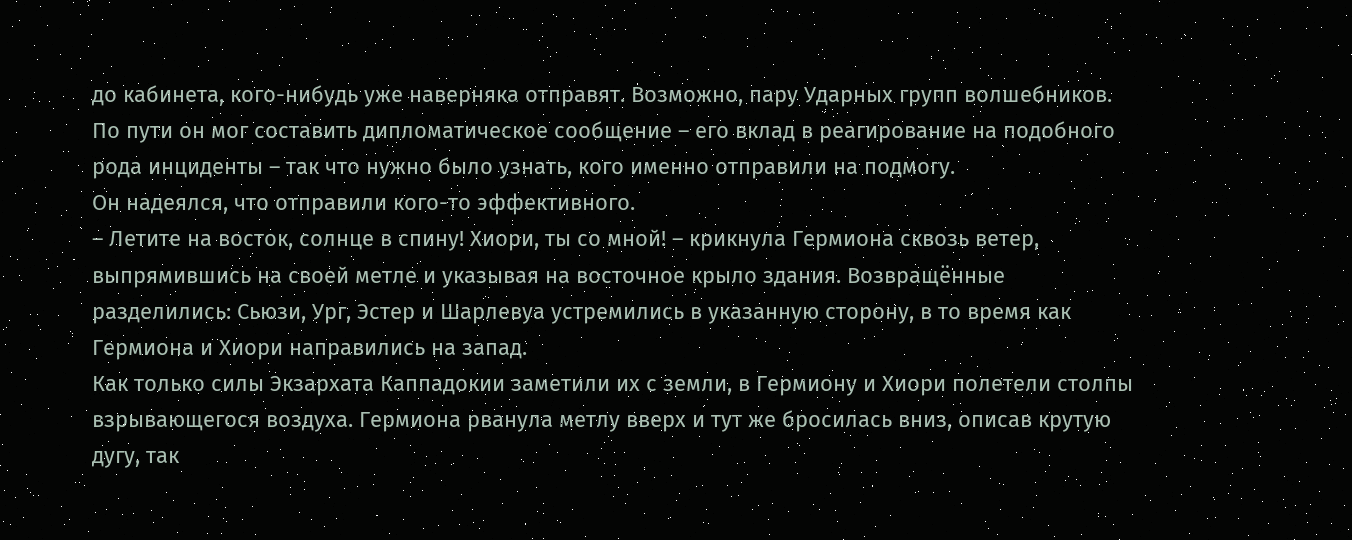до кабинета, кого-нибудь уже наверняка отправят. Возможно, пару Ударных групп волшебников. По пути он мог составить дипломатическое сообщение – его вклад в реагирование на подобного рода инциденты – так что нужно было узнать, кого именно отправили на подмогу.
Он надеялся, что отправили кого-то эффективного.
– Летите на восток, солнце в спину! Хиори, ты со мной! – крикнула Гермиона сквозь ветер, выпрямившись на своей метле и указывая на восточное крыло здания. Возвращённые разделились: Сьюзи, Ург, Эстер и Шарлевуа устремились в указанную сторону, в то время как Гермиона и Хиори направились на запад.
Как только силы Экзархата Каппадокии заметили их с земли, в Гермиону и Хиори полетели столпы взрывающегося воздуха. Гермиона рванула метлу вверх и тут же бросилась вниз, описав крутую дугу, так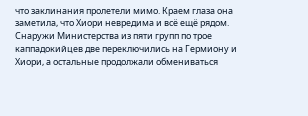что заклинания пролетели мимо. Краем глаза она заметила, что Хиори невредима и всё ещё рядом.
Снаружи Министерства из пяти групп по трое каппадокийцев две переключились на Гермиону и Хиори, а остальные продолжали обмениваться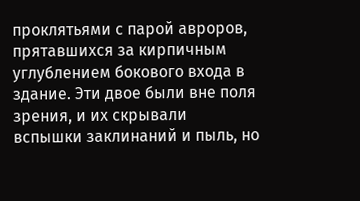проклятьями с парой авроров, прятавшихся за кирпичным углублением бокового входа в здание. Эти двое были вне поля зрения, и их скрывали вспышки заклинаний и пыль, но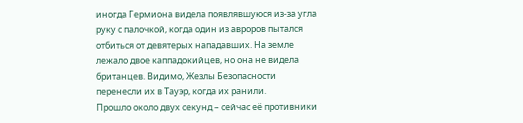иногда Гермиона видела появлявшуюся из-за угла руку с палочкой, когда один из авроров пытался отбиться от девятерых нападавших. На земле лежало двое каппадокийцев, но она не видела британцев. Видимо, Жезлы Безопасности перенесли их в Тауэр, когда их ранили.
Прошло около двух секунд – сейчас её противники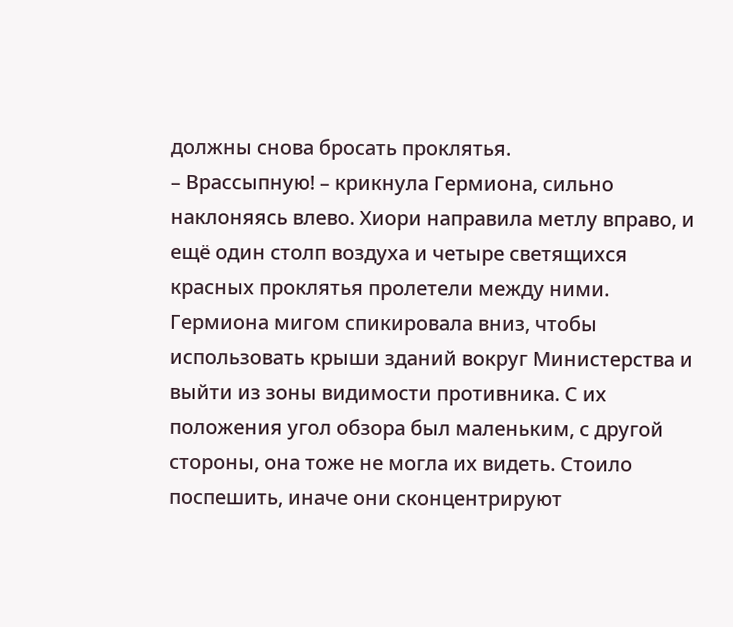должны снова бросать проклятья.
– Врассыпную! – крикнула Гермиона, сильно наклоняясь влево. Хиори направила метлу вправо, и ещё один столп воздуха и четыре светящихся красных проклятья пролетели между ними.
Гермиона мигом спикировала вниз, чтобы использовать крыши зданий вокруг Министерства и выйти из зоны видимости противника. С их положения угол обзора был маленьким, с другой стороны, она тоже не могла их видеть. Стоило поспешить, иначе они сконцентрируют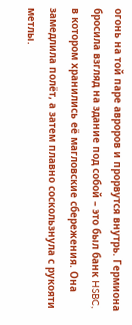огонь на той паре авроров и прорвутся внутрь. Гермиона бросила взгляд на здание под собой – это был банк HSBC, в котором хранились её магловские сбережения. Она замедлила полёт, а затем плавно соскользнула с рукояти метлы.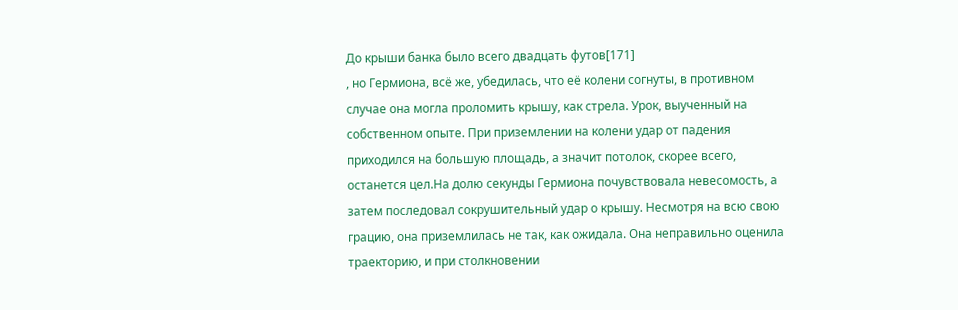До крыши банка было всего двадцать футов[171]
, но Гермиона, всё же, убедилась, что её колени согнуты, в противном случае она могла проломить крышу, как стрела. Урок, выученный на собственном опыте. При приземлении на колени удар от падения приходился на большую площадь, а значит потолок, скорее всего, останется цел.На долю секунды Гермиона почувствовала невесомость, а затем последовал сокрушительный удар о крышу. Несмотря на всю свою грацию, она приземлилась не так, как ожидала. Она неправильно оценила траекторию, и при столкновении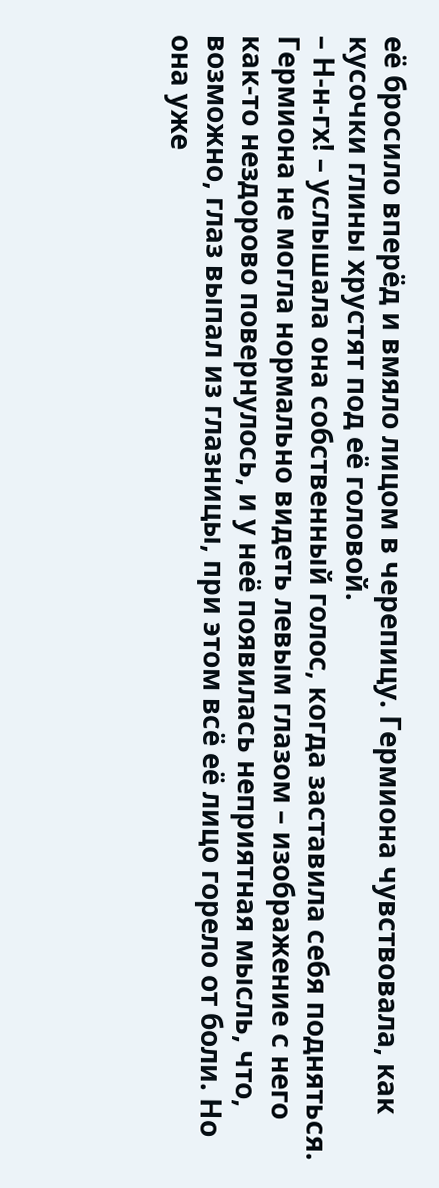её бросило вперёд и вмяло лицом в черепицу. Гермиона чувствовала, как кусочки глины хрустят под её головой.
– Н-н-гх! – услышала она собственный голос, когда заставила себя подняться. Гермиона не могла нормально видеть левым глазом – изображение с него как-то нездорово повернулось, и у неё появилась неприятная мысль, что, возможно, глаз выпал из глазницы, при этом всё её лицо горело от боли. Но она уже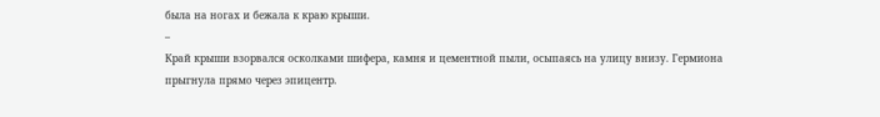была на ногах и бежала к краю крыши.
–
Край крыши взорвался осколками шифера, камня и цементной пыли, осыпаясь на улицу внизу. Гермиона прыгнула прямо через эпицентр.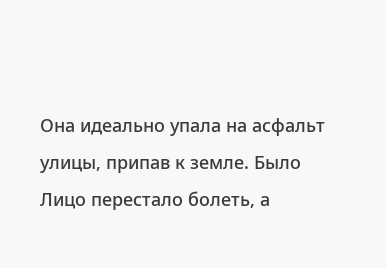Она идеально упала на асфальт улицы, припав к земле. Было
Лицо перестало болеть, а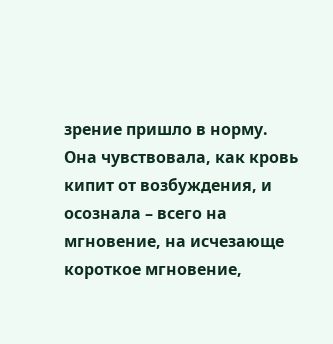зрение пришло в норму. Она чувствовала, как кровь кипит от возбуждения, и осознала – всего на мгновение, на исчезающе короткое мгновение,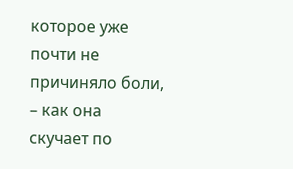которое уже почти не причиняло боли, – как она скучает по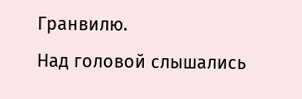Гранвилю.
Над головой слышались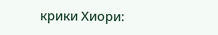крики Хиори: